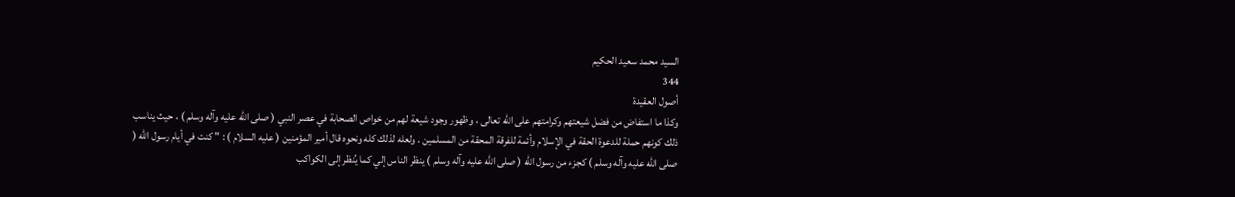السيد محمد سعيد الحكيم
344
أصول العقيدة
وكذا ما استفاض من فضل شيعتهم وكرامتهم على الله تعالى ، وظهور وجود شيعة لهم من خواص الصحابة في عصر النبي ( صلى الله عليه وآله وسلم ) ، حيث يناسب ذلك كونهم حملة للدعوة الحقة في الإسلام وأئمة للفرقة المحقة من المسلمين . ولعله لذلك كله ونحوه قال أمير المؤمنين ( عليه السلام ) : " كنت في أيام رسول الله ( صلى الله عليه وآله وسلم ) كجزء من رسول الله ( صلى الله عليه وآله وسلم ) ينظر الناس إلي كما يُنظر إلى الكواكب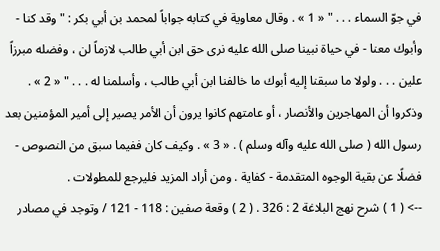في جوّ السماء . . . " « 1 » . وقال معاوية في كتابه جواباً لمحمد بن أبي بكر : " وقد كنا - وأبوك معنا - في حياة نبينا صلى الله عليه نرى حق ابن أبي طالب لازماً لن ، وفضله مبرزاً علين . . . ولولا ما سبقنا إليه أبوك ما خالفنا ابن أبي طالب ، وأسلمنا له . . . " « 2 » . وذكروا أن المهاجرين والأنصار ، أو عامتهم كانوا يرون أن الأمر يصير إلى أمير المؤمنين بعد رسول الله ( صلى الله عليه وآله وسلم ) . « 3 » . وكيف كان ففيما سبق من النصوص - فضلًا عن بقية الوجوه المتقدمة - كفاية . ومن أراد المزيد فليرجع للمطولات .
--> ( 1 ) شرح نهج البلاغة 2 : 326 . ( 2 ) وقعة صفين : 118 - 121 / وتوجد في مصادر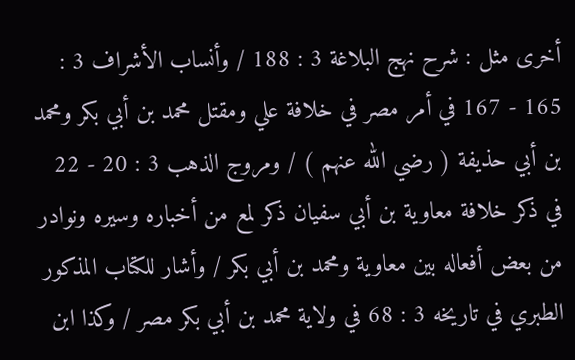أخرى مثل : شرح نهج البلاغة 3 : 188 / وأنساب الأشراف 3 : 165 - 167 في أمر مصر في خلافة علي ومقتل محمد بن أبي بكر ومحمد بن أبي حذيفة ( رضي الله عنهم ) / ومروج الذهب 3 : 20 - 22 في ذكر خلافة معاوية بن أبي سفيان ذكر لمع من أخباره وسيره ونوادر من بعض أفعاله بين معاوية ومحمد بن أبي بكر / وأشار للكتاب المذكور الطبري في تاريخه 3 : 68 في ولاية محمد بن أبي بكر مصر / وكذا ابن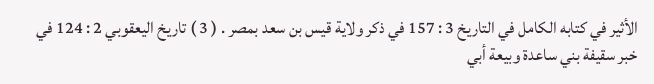الأثير في كتابه الكامل في التاريخ 3 : 157 في ذكر ولاية قيس بن سعد بمصر . ( 3 ) تاريخ اليعقوبي 2 : 124 في خبر سقيفة بني ساعدة وبيعة أبي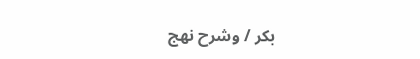بكر / وشرح نهج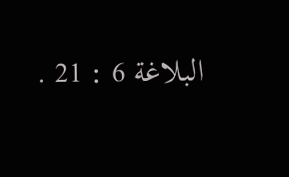البلاغة 6 : 21 .